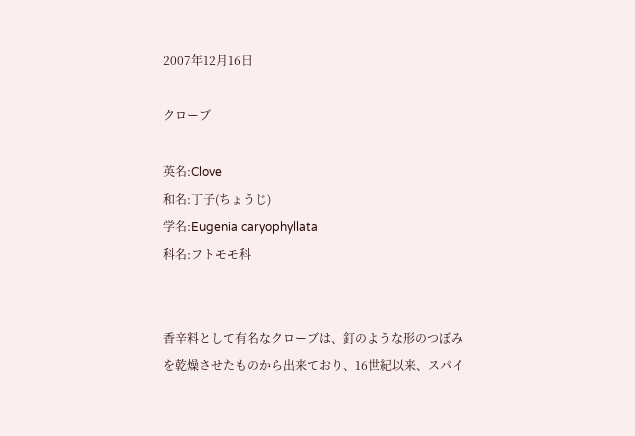2007年12月16日

クローブ

英名:Clove
和名:丁子(ちょうじ)
学名:Eugenia caryophyllata
科名:フトモモ科


香辛料として有名なクローブは、釘のような形のつぼみを乾燥させたものから出来ており、16世紀以来、スパイ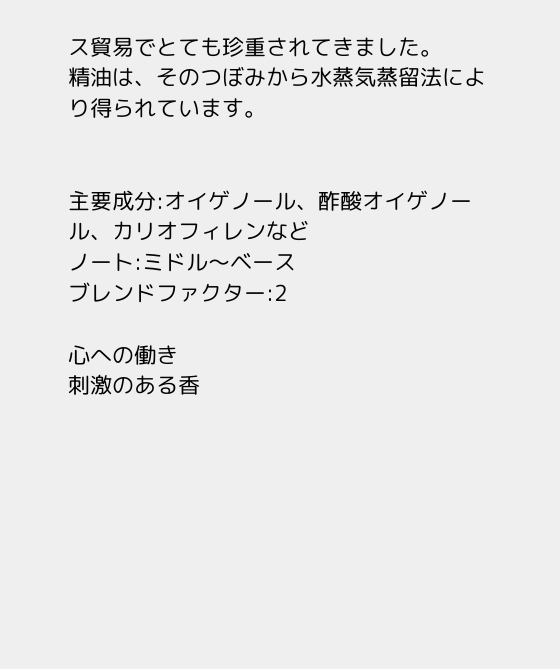ス貿易でとても珍重されてきました。
精油は、そのつぼみから水蒸気蒸留法により得られています。


主要成分:オイゲノール、酢酸オイゲノール、カリオフィレンなど
ノート:ミドル〜ベース
ブレンドファクター:2

心への働き
刺激のある香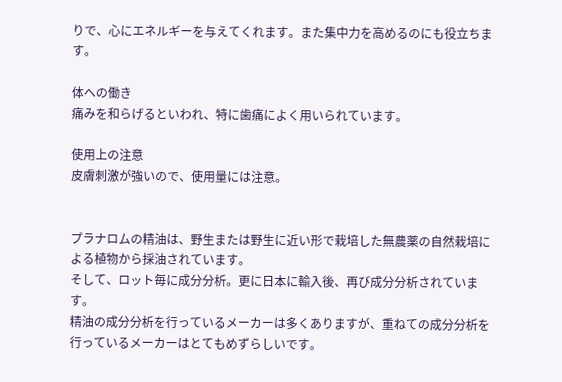りで、心にエネルギーを与えてくれます。また集中力を高めるのにも役立ちます。

体への働き
痛みを和らげるといわれ、特に歯痛によく用いられています。

使用上の注意
皮膚刺激が強いので、使用量には注意。


プラナロムの精油は、野生または野生に近い形で栽培した無農薬の自然栽培による植物から採油されています。
そして、ロット毎に成分分析。更に日本に輸入後、再び成分分析されています。
精油の成分分析を行っているメーカーは多くありますが、重ねての成分分析を行っているメーカーはとてもめずらしいです。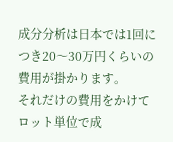成分分析は日本では1回につき20〜30万円くらいの費用が掛かります。
それだけの費用をかけてロット単位で成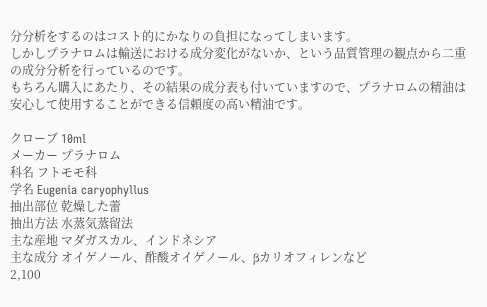分分析をするのはコスト的にかなりの負担になってしまいます。
しかしプラナロムは輸送における成分変化がないか、という品質管理の観点から二重の成分分析を行っているのです。
もちろん購入にあたり、その結果の成分表も付いていますので、プラナロムの精油は安心して使用することができる信頼度の高い精油です。

クローブ 10ml
メーカー プラナロム
科名 フトモモ科
学名 Eugenia caryophyllus
抽出部位 乾燥した蕾
抽出方法 水蒸気蒸留法
主な産地 マダガスカル、インドネシア
主な成分 オイゲノール、酢酸オイゲノール、βカリオフィレンなど
2,100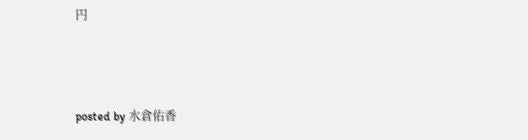円



posted by 水倉佑香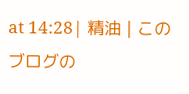at 14:28| 精油 | このブログの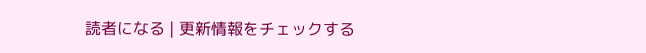読者になる | 更新情報をチェックする